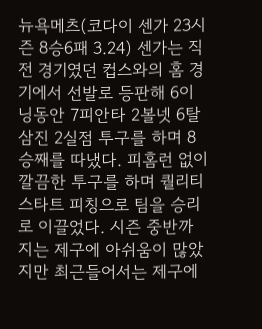뉴욕메츠(코다이 센가 23시즌 8승6패 3.24) 센가는 직전 경기였던 컵스와의 홈 경기에서 선발로 등판해 6이닝동안 7피안타 2볼넷 6탈삼진 2실점 투구를 하며 8승째를 따냈다. 피홈런 없이 깔끔한 투구를 하며 퀄리티스타트 피칭으로 팀을 승리로 이끌었다. 시즌 중반까지는 제구에 아쉬움이 많았지만 최근들어서는 제구에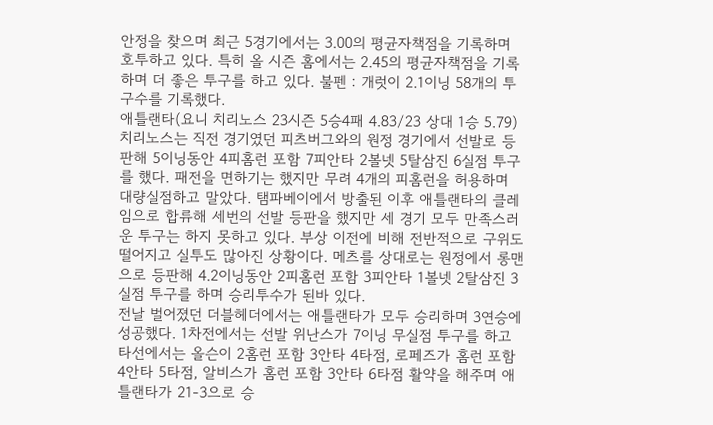안정을 찾으며 최근 5경기에서는 3.00의 평균자책점을 기록하며 호투하고 있다. 특히 올 시즌 홈에서는 2.45의 평균자책점을 기록하며 더 좋은 투구를 하고 있다. 불펜 : 개럿이 2.1이닝 58개의 투구수를 기록했다.
애틀랜타(요니 치리노스 23시즌 5승4패 4.83/23 상대 1승 5.79) 치리노스는 직전 경기였던 피츠버그와의 원정 경기에서 선발로 등판해 5이닝동안 4피홈런 포함 7피안타 2볼넷 5탈삼진 6실점 투구를 했다. 패전을 면하기는 했지만 무려 4개의 피홈런을 허용하며 대량실점하고 말았다. 탬파베이에서 방출된 이후 애틀랜타의 클레임으로 합류해 세번의 선발 등판을 했지만 세 경기 모두 만족스러운 투구는 하지 못하고 있다. 부상 이전에 비해 전반적으로 구위도 떨어지고 실투도 많아진 상황이다. 메츠를 상대로는 원정에서 롱맨으로 등판해 4.2이닝동안 2피홈런 포함 3피안타 1볼넷 2탈삼진 3실점 투구를 하며 승리투수가 된바 있다.
전날 벌어졌던 더블헤더에서는 애틀랜타가 모두 승리하며 3연승에 성공했다. 1차전에서는 선발 위난스가 7이닝 무실점 투구를 하고 타선에서는 올슨이 2홈런 포함 3안타 4타점, 로페즈가 홈런 포함 4안타 5타점, 알비스가 홈런 포함 3안타 6타점 활약을 해주며 애틀랜타가 21-3으로 승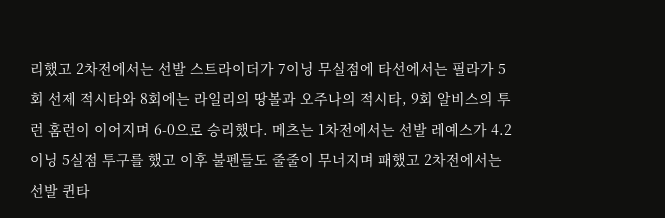리했고 2차전에서는 선발 스트라이더가 7이닝 무실점에 타선에서는 필라가 5회 선제 적시타와 8회에는 라일리의 땅볼과 오주나의 적시타, 9회 알비스의 투런 홈런이 이어지며 6-0으로 승리했다. 메츠는 1차전에서는 선발 레예스가 4.2이닝 5실점 투구를 했고 이후 불펜들도 줄줄이 무너지며 패했고 2차전에서는 선발 퀸타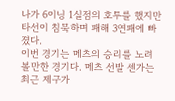나가 6이닝 1실점의 호투를 했지만 타선이 침묵하며 패해 3연패에 빠졌다.
이번 경기는 메츠의 승리를 노려볼만한 경기다. 메츠 선발 센가는 최근 제구가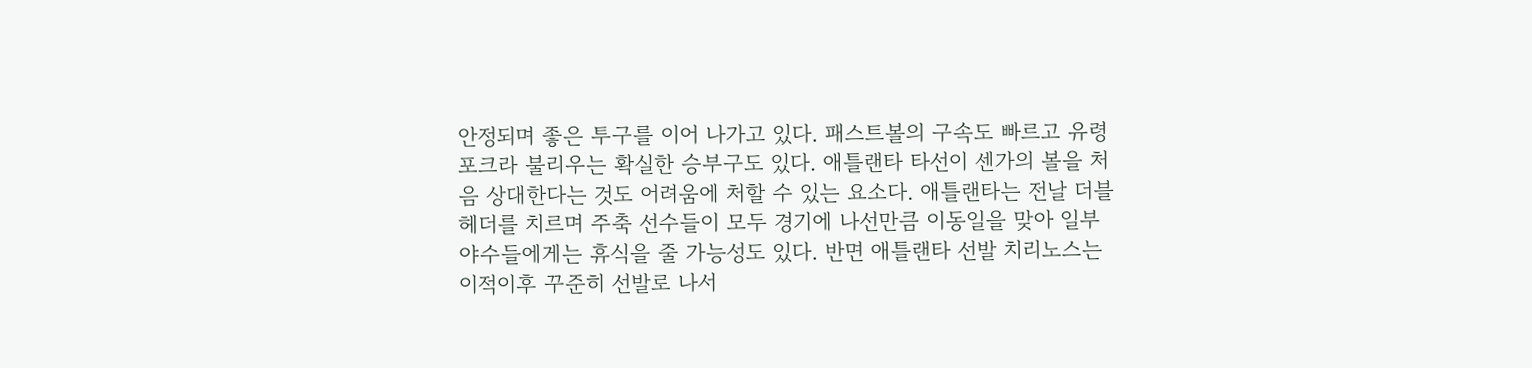안정되며 좋은 투구를 이어 나가고 있다. 패스트볼의 구속도 빠르고 유령포크라 불리우는 확실한 승부구도 있다. 애틀랜타 타선이 센가의 볼을 처음 상대한다는 것도 어려움에 처할 수 있는 요소다. 애틀랜타는 전날 더블헤더를 치르며 주축 선수들이 모두 경기에 나선만큼 이동일을 맞아 일부 야수들에게는 휴식을 줄 가능성도 있다. 반면 애틀랜타 선발 치리노스는 이적이후 꾸준히 선발로 나서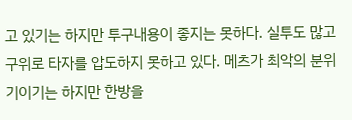고 있기는 하지만 투구내용이 좋지는 못하다. 실투도 많고 구위로 타자를 압도하지 못하고 있다. 메츠가 최악의 분위기이기는 하지만 한방을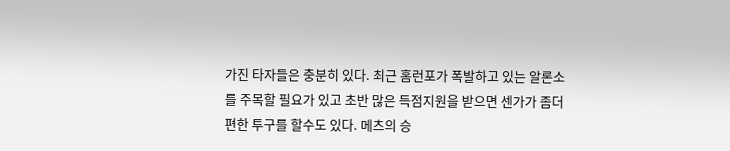가진 타자들은 충분히 있다. 최근 홈런포가 폭발하고 있는 알론소를 주목할 필요가 있고 초반 많은 득점지원을 받으면 센가가 좀더 편한 투구를 할수도 있다. 메츠의 승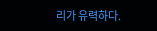리가 유력하다.